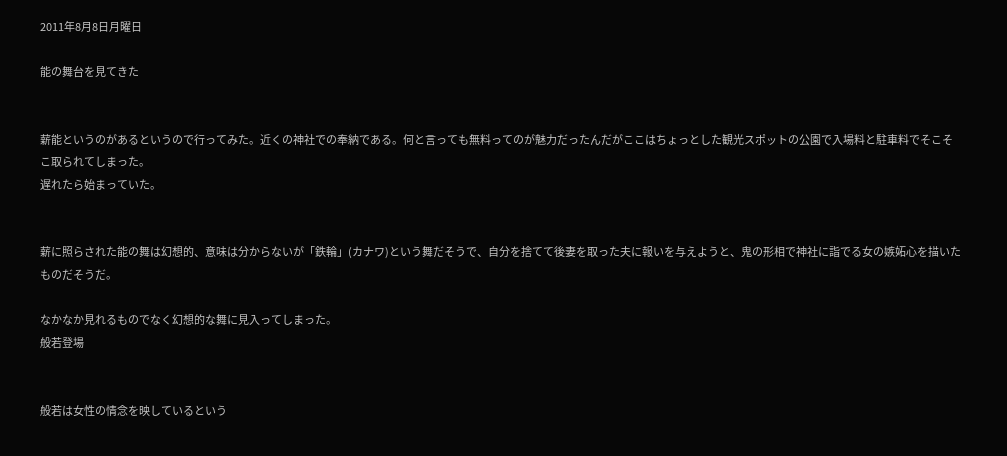2011年8月8日月曜日

能の舞台を見てきた


薪能というのがあるというので行ってみた。近くの神社での奉納である。何と言っても無料ってのが魅力だったんだがここはちょっとした観光スポットの公園で入場料と駐車料でそこそこ取られてしまった。
遅れたら始まっていた。


薪に照らされた能の舞は幻想的、意味は分からないが「鉄輪」(カナワ)という舞だそうで、自分を捨てて後妻を取った夫に報いを与えようと、鬼の形相で神社に詣でる女の嫉妬心を描いたものだそうだ。

なかなか見れるものでなく幻想的な舞に見入ってしまった。
般若登場


般若は女性の情念を映しているという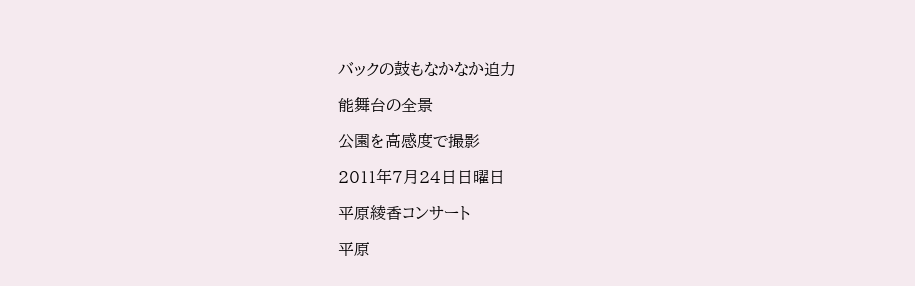バックの鼓もなかなか迫力

能舞台の全景

公園を高感度で撮影

2011年7月24日日曜日

平原綾香コンサート

平原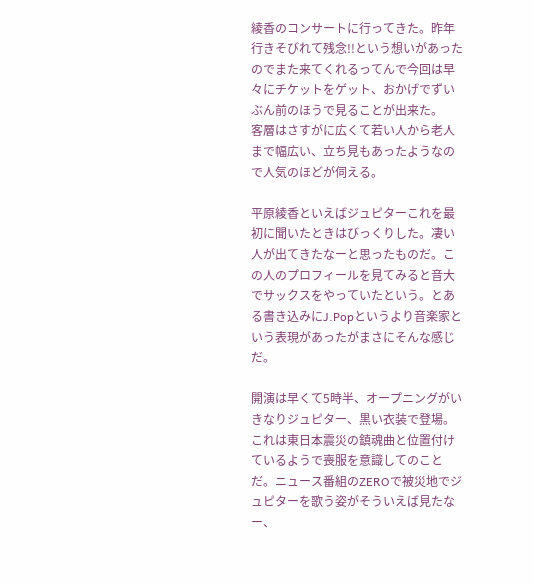綾香のコンサートに行ってきた。昨年行きそびれて残念!!という想いがあったのでまた来てくれるってんで今回は早々にチケットをゲット、おかげでずいぶん前のほうで見ることが出来た。
客層はさすがに広くて若い人から老人まで幅広い、立ち見もあったようなので人気のほどが伺える。

平原綾香といえばジュピターこれを最初に聞いたときはびっくりした。凄い人が出てきたなーと思ったものだ。この人のプロフィールを見てみると音大でサックスをやっていたという。とある書き込みにJ.Popというより音楽家という表現があったがまさにそんな感じだ。

開演は早くて5時半、オープニングがいきなりジュピター、黒い衣装で登場。これは東日本震災の鎮魂曲と位置付けているようで喪服を意識してのことだ。ニュース番組のZEROで被災地でジュピターを歌う姿がそういえば見たなー、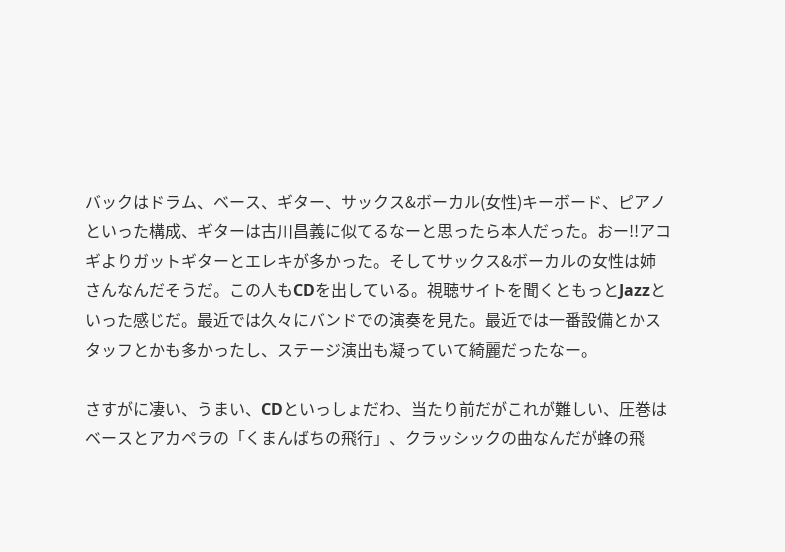バックはドラム、ベース、ギター、サックス&ボーカル(女性)キーボード、ピアノといった構成、ギターは古川昌義に似てるなーと思ったら本人だった。おー!!アコギよりガットギターとエレキが多かった。そしてサックス&ボーカルの女性は姉さんなんだそうだ。この人もCDを出している。視聴サイトを聞くともっとJazzといった感じだ。最近では久々にバンドでの演奏を見た。最近では一番設備とかスタッフとかも多かったし、ステージ演出も凝っていて綺麗だったなー。

さすがに凄い、うまい、CDといっしょだわ、当たり前だがこれが難しい、圧巻はベースとアカペラの「くまんばちの飛行」、クラッシックの曲なんだが蜂の飛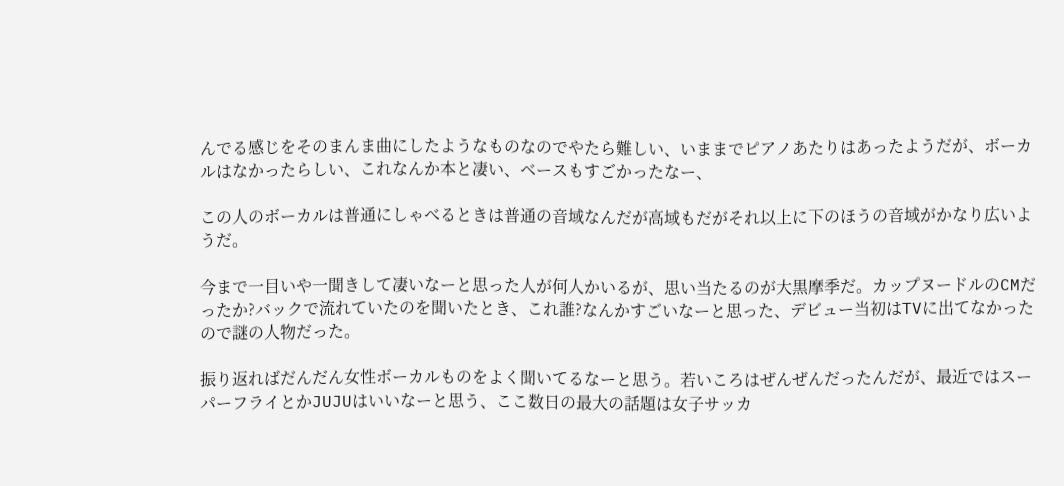んでる感じをそのまんま曲にしたようなものなのでやたら難しい、いままでピアノあたりはあったようだが、ボーカルはなかったらしい、これなんか本と凄い、ベースもすごかったなー、

この人のボーカルは普通にしゃべるときは普通の音域なんだが高域もだがそれ以上に下のほうの音域がかなり広いようだ。

今まで一目いや一聞きして凄いなーと思った人が何人かいるが、思い当たるのが大黒摩季だ。カップヌードルのCMだったか?バックで流れていたのを聞いたとき、これ誰?なんかすごいなーと思った、デビュー当初はTVに出てなかったので謎の人物だった。

振り返ればだんだん女性ボーカルものをよく聞いてるなーと思う。若いころはぜんぜんだったんだが、最近ではスーパーフライとかJUJUはいいなーと思う、ここ数日の最大の話題は女子サッカ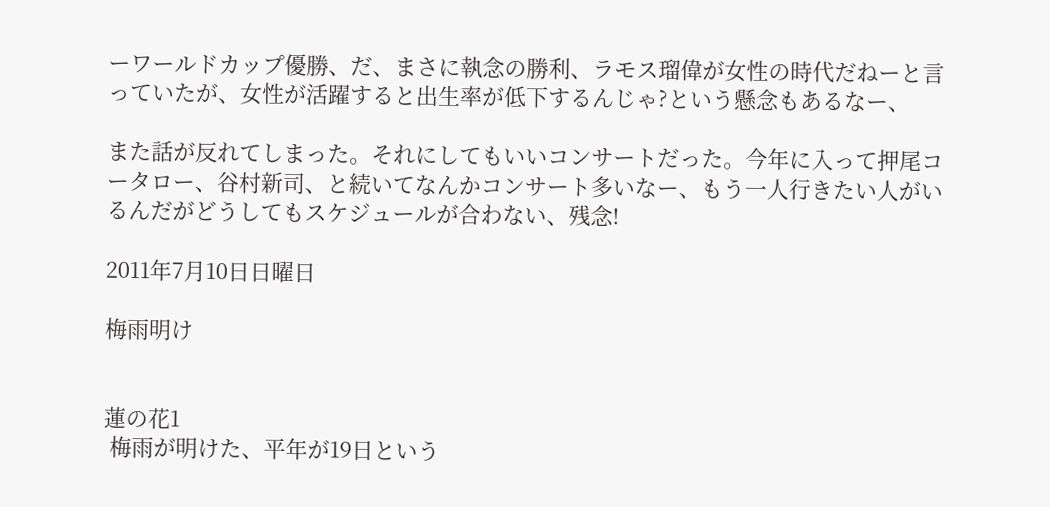ーワールドカップ優勝、だ、まさに執念の勝利、ラモス瑠偉が女性の時代だねーと言っていたが、女性が活躍すると出生率が低下するんじゃ?という懸念もあるなー、

また話が反れてしまった。それにしてもいいコンサートだった。今年に入って押尾コータロー、谷村新司、と続いてなんかコンサート多いなー、もう一人行きたい人がいるんだがどうしてもスケジュールが合わない、残念!

2011年7月10日日曜日

梅雨明け


蓮の花1
 梅雨が明けた、平年が19日という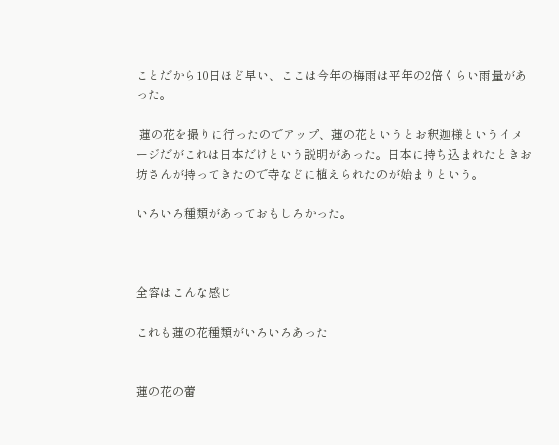ことだから10日ほど早い、ここは今年の梅雨は平年の2倍くらい雨量があった。

 蓮の花を撮りに行ったのでアップ、蓮の花というとお釈迦様というイメージだがこれは日本だけという説明があった。日本に持ち込まれたときお坊さんが持ってきたので寺などに植えられたのが始まりという。

いろいろ種類があっておもしろかった。



全容はこんな感じ

これも蓮の花種類がいろいろあった


蓮の花の蕾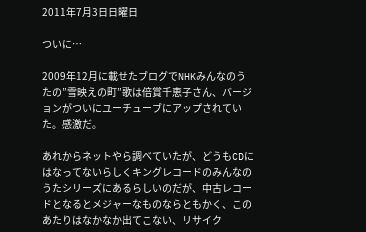2011年7月3日日曜日

ついに…

2009年12月に載せたブログでNHKみんなのうたの”雪映えの町”歌は倍賞千恵子さん、バージョンがついにユーチューブにアップされていた。感激だ。

あれからネットやら調べていたが、どうもCDにはなってないらしくキングレコードのみんなのうたシリーズにあるらしいのだが、中古レコードとなるとメジャーなものならともかく、このあたりはなかなか出てこない、リサイク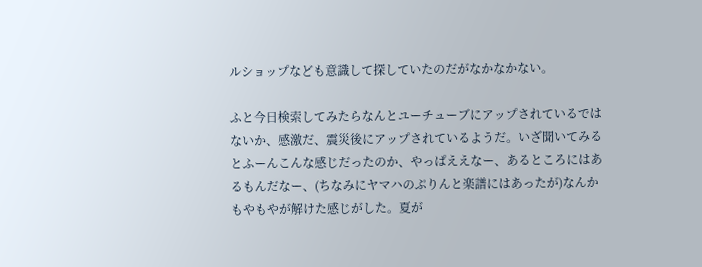ルショップなども意識して探していたのだがなかなかない。

ふと今日検索してみたらなんとユーチューブにアップされているではないか、感激だ、震災後にアップされているようだ。いざ聞いてみるとふーんこんな感じだったのか、やっぱええなー、あるところにはあるもんだなー、(ちなみにヤマハのぷりんと楽譜にはあったが)なんかもやもやが解けた感じがした。夏が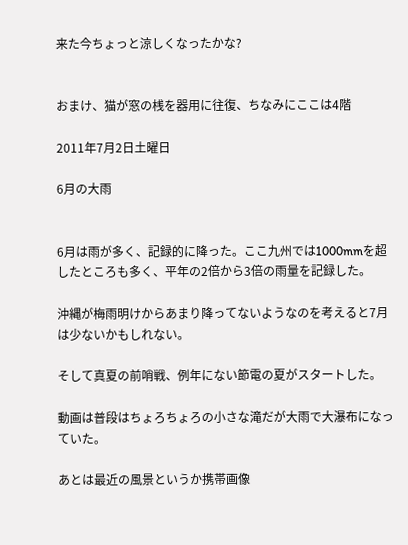来た今ちょっと涼しくなったかな?


おまけ、猫が窓の桟を器用に往復、ちなみにここは4階

2011年7月2日土曜日

6月の大雨


6月は雨が多く、記録的に降った。ここ九州では1000mmを超したところも多く、平年の2倍から3倍の雨量を記録した。

沖縄が梅雨明けからあまり降ってないようなのを考えると7月は少ないかもしれない。

そして真夏の前哨戦、例年にない節電の夏がスタートした。

動画は普段はちょろちょろの小さな滝だが大雨で大瀑布になっていた。

あとは最近の風景というか携帯画像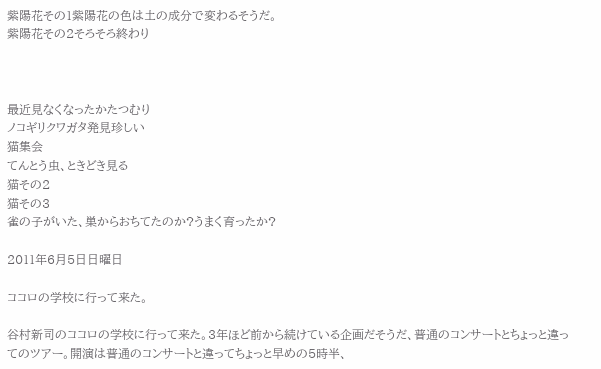紫陽花その1紫陽花の色は土の成分で変わるそうだ。
紫陽花その2そろそろ終わり



最近見なくなったかたつむり
ノコギリクワガタ発見珍しい
猫集会
てんとう虫、ときどき見る
猫その2
猫その3
雀の子がいた、巣からおちてたのか?うまく育ったか?

2011年6月5日日曜日

ココロの学校に行って来た。

谷村新司のココロの学校に行って来た。3年ほど前から続けている企画だそうだ、普通のコンサートとちょっと違ってのツアー。開演は普通のコンサートと違ってちょっと早めの5時半、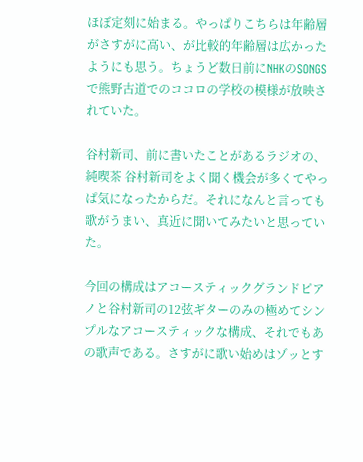ほぼ定刻に始まる。やっぱりこちらは年齢層がさすがに高い、が比較的年齢層は広かったようにも思う。ちょうど数日前にNHKのSONGSで熊野古道でのココロの学校の模様が放映されていた。

谷村新司、前に書いたことがあるラジオの、純喫茶 谷村新司をよく聞く機会が多くてやっぱ気になったからだ。それになんと言っても歌がうまい、真近に聞いてみたいと思っていた。

今回の構成はアコースティックグランドピアノと谷村新司の12弦ギターのみの極めてシンプルなアコースティックな構成、それでもあの歌声である。さすがに歌い始めはゾッとす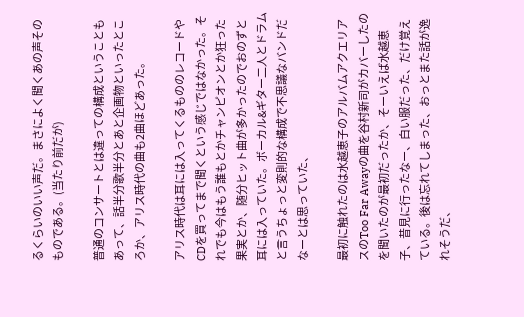るくらいのいい声だ。まさによく聞くあの声そのものである。(当たり前だが)

普通のコンサートとは違っての構成ということもあって、話半分歌半分とあと企画物といったところか、アリス時代の曲も2曲ほどあった。

アリス時代は耳には入ってくるもののレコードやCDを買ってまで聞くという感じではなかった。それでも今はもう誰もとかチャンピオンとか狂った果実とか、随分ヒット曲が多かったのでおのずと耳には入っていた。ボーカル&ギター二人とドラムと言うちょっと変則的な構成で不思議なバンドだなーとは思っていた、

最初に触れたのは水越恵子のアルバムアクエリアスのToo Far Awayの曲を谷村新司がカバーしたのを聞いたのが最初だったか、そーいえば水越恵子、昔見に行ったなー、白い服だった、だけ覚えている。後は忘れてしまった、おっとまた話が逸れそうだ、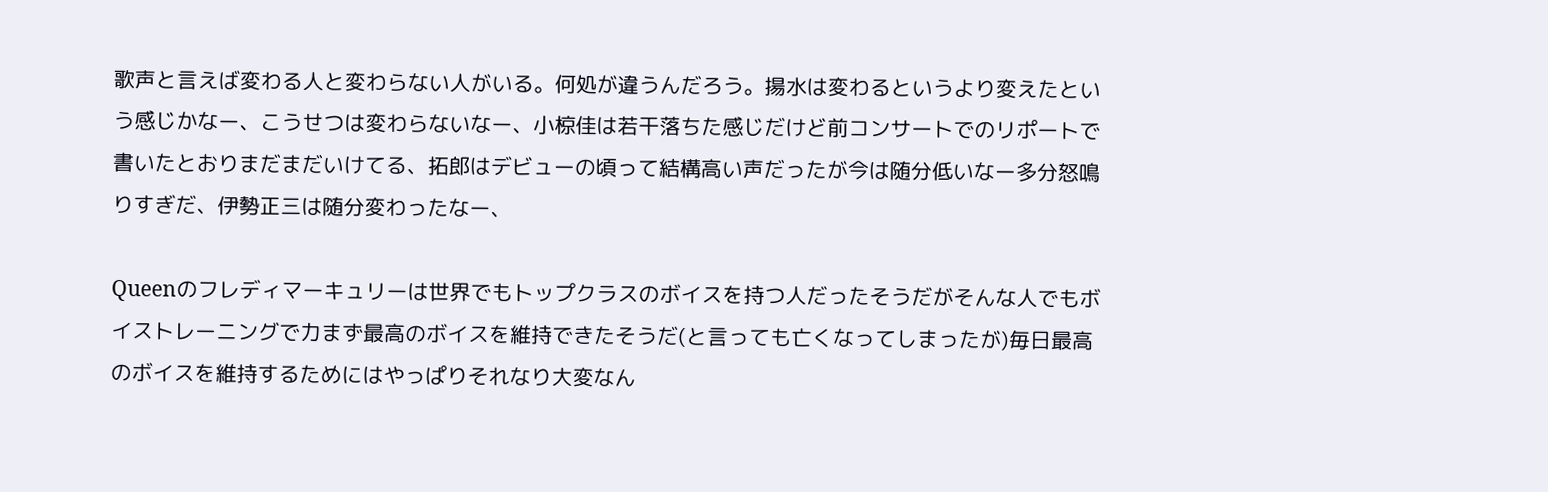歌声と言えば変わる人と変わらない人がいる。何処が違うんだろう。揚水は変わるというより変えたという感じかなー、こうせつは変わらないなー、小椋佳は若干落ちた感じだけど前コンサートでのリポートで書いたとおりまだまだいけてる、拓郎はデビューの頃って結構高い声だったが今は随分低いなー多分怒鳴りすぎだ、伊勢正三は随分変わったなー、

Queenのフレディマーキュリーは世界でもトップクラスのボイスを持つ人だったそうだがそんな人でもボイストレーニングで力まず最高のボイスを維持できたそうだ(と言っても亡くなってしまったが)毎日最高のボイスを維持するためにはやっぱりそれなり大変なん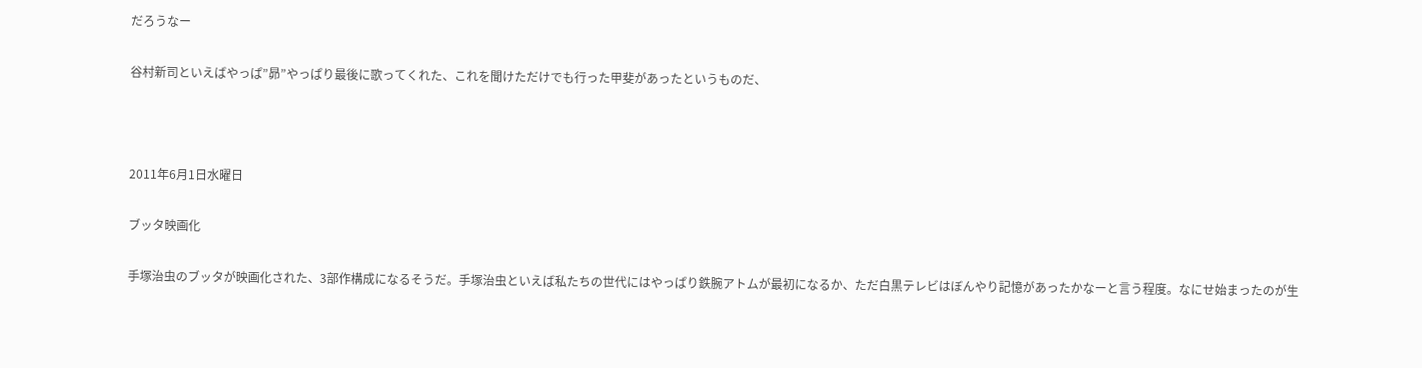だろうなー

谷村新司といえばやっぱ”昴”やっぱり最後に歌ってくれた、これを聞けただけでも行った甲斐があったというものだ、



2011年6月1日水曜日

ブッタ映画化

手塚治虫のブッタが映画化された、3部作構成になるそうだ。手塚治虫といえば私たちの世代にはやっぱり鉄腕アトムが最初になるか、ただ白黒テレビはぼんやり記憶があったかなーと言う程度。なにせ始まったのが生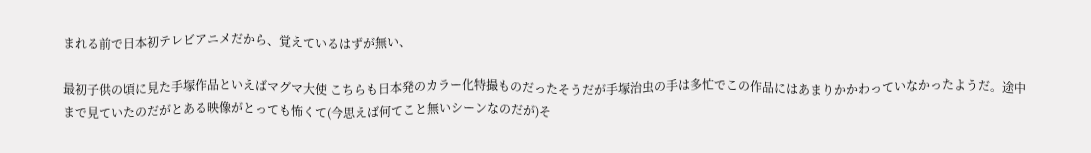まれる前で日本初テレビアニメだから、覚えているはずが無い、

最初子供の頃に見た手塚作品といえばマグマ大使 こちらも日本発のカラー化特撮ものだったそうだが手塚治虫の手は多忙でこの作品にはあまりかかわっていなかったようだ。途中まで見ていたのだがとある映像がとっても怖くて(今思えば何てこと無いシーンなのだが)そ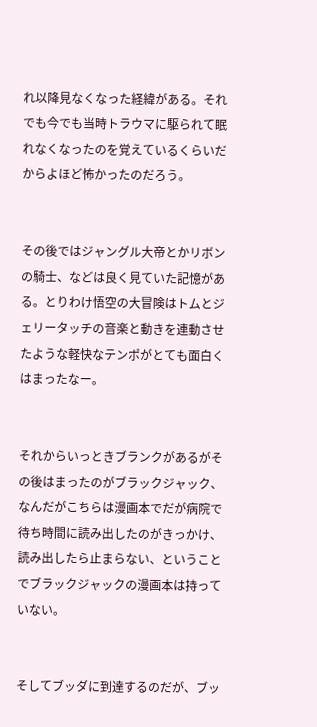れ以降見なくなった経緯がある。それでも今でも当時トラウマに駆られて眠れなくなったのを覚えているくらいだからよほど怖かったのだろう。


その後ではジャングル大帝とかリボンの騎士、などは良く見ていた記憶がある。とりわけ悟空の大冒険はトムとジェリータッチの音楽と動きを連動させたような軽快なテンポがとても面白くはまったなー。


それからいっときブランクがあるがその後はまったのがブラックジャック、なんだがこちらは漫画本でだが病院で待ち時間に読み出したのがきっかけ、読み出したら止まらない、ということでブラックジャックの漫画本は持っていない。


そしてブッダに到達するのだが、ブッ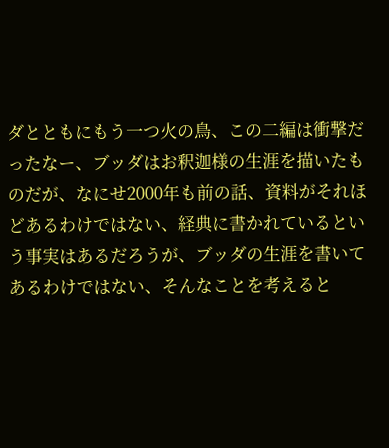ダとともにもう一つ火の鳥、この二編は衝撃だったなー、ブッダはお釈迦様の生涯を描いたものだが、なにせ2000年も前の話、資料がそれほどあるわけではない、経典に書かれているという事実はあるだろうが、ブッダの生涯を書いてあるわけではない、そんなことを考えると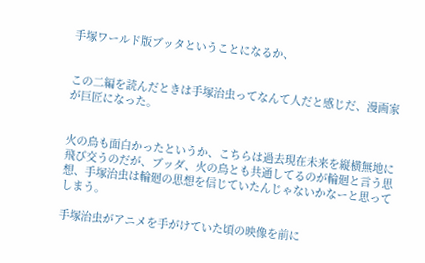手塚ワールド版ブッタということになるか、


この二編を読んだときは手塚治虫ってなんて人だと感じだ、漫画家が巨匠になった。


火の鳥も面白かったというか、こちらは過去現在未来を縦横無地に飛び交うのだが、ブッダ、火の鳥とも共通してるのが輪廻と言う思想、手塚治虫は輪廻の思想を信じていたんじゃないかなーと思ってしまう。

手塚治虫がアニメを手がけていた頃の映像を前に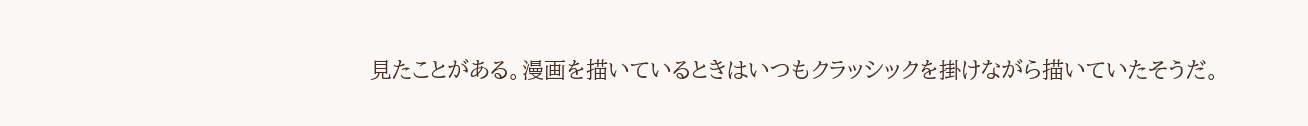見たことがある。漫画を描いているときはいつもクラッシックを掛けながら描いていたそうだ。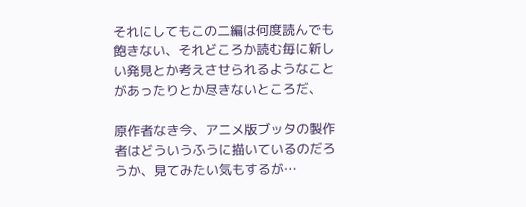それにしてもこの二編は何度読んでも飽きない、それどころか読む毎に新しい発見とか考えさせられるようなことがあったりとか尽きないところだ、

原作者なき今、アニメ版ブッタの製作者はどういうふうに描いているのだろうか、見てみたい気もするが…